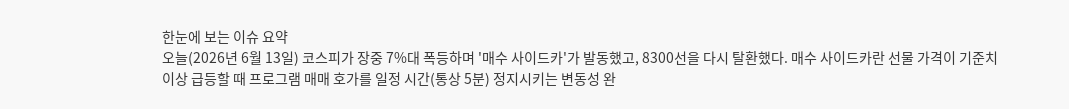한눈에 보는 이슈 요약
오늘(2026년 6월 13일) 코스피가 장중 7%대 폭등하며 '매수 사이드카'가 발동했고, 8300선을 다시 탈환했다. 매수 사이드카란 선물 가격이 기준치 이상 급등할 때 프로그램 매매 호가를 일정 시간(통상 5분) 정지시키는 변동성 완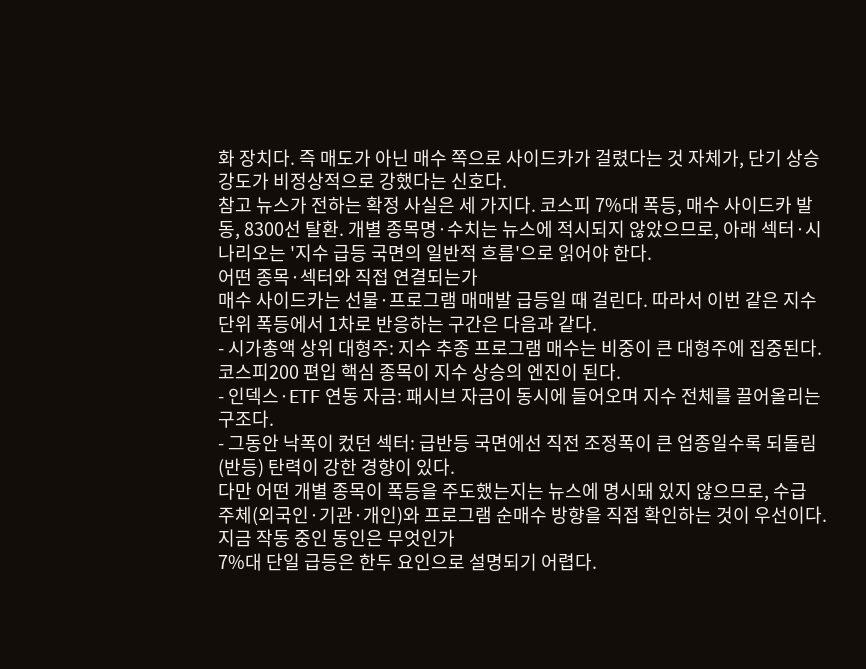화 장치다. 즉 매도가 아닌 매수 쪽으로 사이드카가 걸렸다는 것 자체가, 단기 상승 강도가 비정상적으로 강했다는 신호다.
참고 뉴스가 전하는 확정 사실은 세 가지다. 코스피 7%대 폭등, 매수 사이드카 발동, 8300선 탈환. 개별 종목명·수치는 뉴스에 적시되지 않았으므로, 아래 섹터·시나리오는 '지수 급등 국면의 일반적 흐름'으로 읽어야 한다.
어떤 종목·섹터와 직접 연결되는가
매수 사이드카는 선물·프로그램 매매발 급등일 때 걸린다. 따라서 이번 같은 지수 단위 폭등에서 1차로 반응하는 구간은 다음과 같다.
- 시가총액 상위 대형주: 지수 추종 프로그램 매수는 비중이 큰 대형주에 집중된다. 코스피200 편입 핵심 종목이 지수 상승의 엔진이 된다.
- 인덱스·ETF 연동 자금: 패시브 자금이 동시에 들어오며 지수 전체를 끌어올리는 구조다.
- 그동안 낙폭이 컸던 섹터: 급반등 국면에선 직전 조정폭이 큰 업종일수록 되돌림(반등) 탄력이 강한 경향이 있다.
다만 어떤 개별 종목이 폭등을 주도했는지는 뉴스에 명시돼 있지 않으므로, 수급 주체(외국인·기관·개인)와 프로그램 순매수 방향을 직접 확인하는 것이 우선이다.
지금 작동 중인 동인은 무엇인가
7%대 단일 급등은 한두 요인으로 설명되기 어렵다.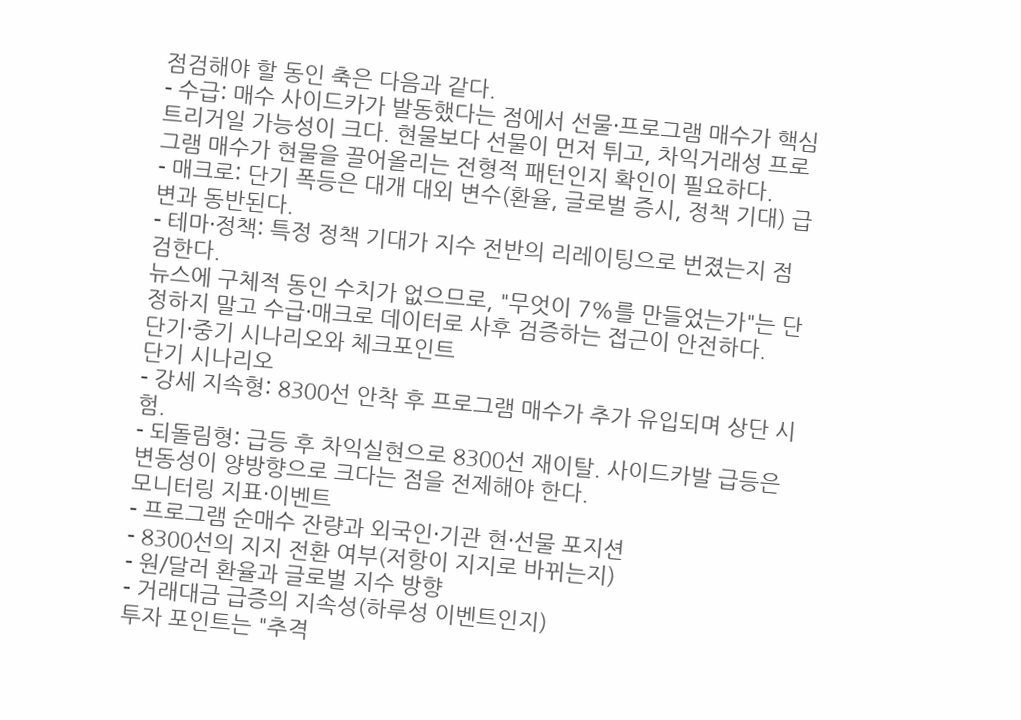점검해야 할 동인 축은 다음과 같다.
- 수급: 매수 사이드카가 발동했다는 점에서 선물·프로그램 매수가 핵심 트리거일 가능성이 크다. 현물보다 선물이 먼저 튀고, 차익거래성 프로그램 매수가 현물을 끌어올리는 전형적 패턴인지 확인이 필요하다.
- 매크로: 단기 폭등은 대개 대외 변수(환율, 글로벌 증시, 정책 기대) 급변과 동반된다.
- 테마·정책: 특정 정책 기대가 지수 전반의 리레이팅으로 번졌는지 점검한다.
뉴스에 구체적 동인 수치가 없으므로, "무엇이 7%를 만들었는가"는 단정하지 말고 수급·매크로 데이터로 사후 검증하는 접근이 안전하다.
단기·중기 시나리오와 체크포인트
단기 시나리오
- 강세 지속형: 8300선 안착 후 프로그램 매수가 추가 유입되며 상단 시험.
- 되돌림형: 급등 후 차익실현으로 8300선 재이탈. 사이드카발 급등은 변동성이 양방향으로 크다는 점을 전제해야 한다.
모니터링 지표·이벤트
- 프로그램 순매수 잔량과 외국인·기관 현·선물 포지션
- 8300선의 지지 전환 여부(저항이 지지로 바뀌는지)
- 원/달러 환율과 글로벌 지수 방향
- 거래대금 급증의 지속성(하루성 이벤트인지)
투자 포인트는 "추격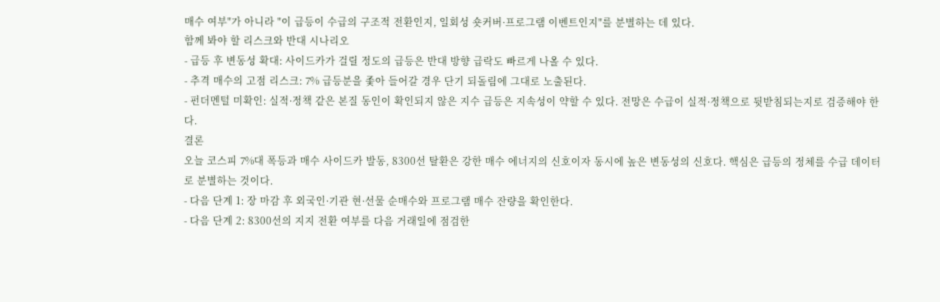매수 여부"가 아니라 "이 급등이 수급의 구조적 전환인지, 일회성 숏커버·프로그램 이벤트인지"를 분별하는 데 있다.
함께 봐야 할 리스크와 반대 시나리오
- 급등 후 변동성 확대: 사이드카가 걸릴 정도의 급등은 반대 방향 급락도 빠르게 나올 수 있다.
- 추격 매수의 고점 리스크: 7% 급등분을 좇아 들어갈 경우 단기 되돌림에 그대로 노출된다.
- 펀더멘털 미확인: 실적·정책 같은 본질 동인이 확인되지 않은 지수 급등은 지속성이 약할 수 있다. 전망은 수급이 실적·정책으로 뒷받침되는지로 검증해야 한다.
결론
오늘 코스피 7%대 폭등과 매수 사이드카 발동, 8300선 탈환은 강한 매수 에너지의 신호이자 동시에 높은 변동성의 신호다. 핵심은 급등의 정체를 수급 데이터로 분별하는 것이다.
- 다음 단계 1: 장 마감 후 외국인·기관 현·선물 순매수와 프로그램 매수 잔량을 확인한다.
- 다음 단계 2: 8300선의 지지 전환 여부를 다음 거래일에 점검한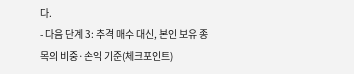다.
- 다음 단계 3: 추격 매수 대신, 본인 보유 종목의 비중·손익 기준(체크포인트)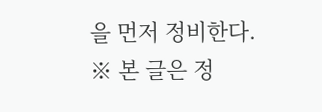을 먼저 정비한다.
※ 본 글은 정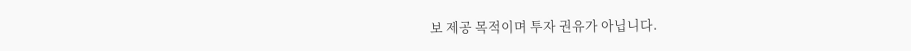보 제공 목적이며 투자 권유가 아닙니다.